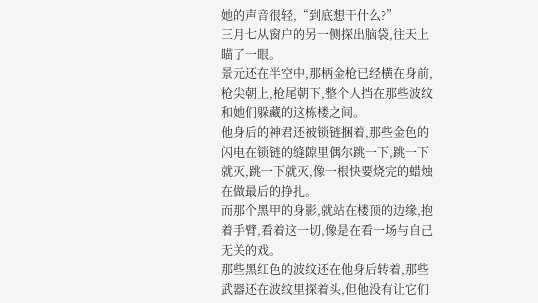她的声音很轻,“到底想干什么?”
三月七从窗户的另一侧探出脑袋,往天上瞄了一眼。
景元还在半空中,那柄金枪已经横在身前,枪尖朝上,枪尾朝下,整个人挡在那些波纹和她们躲藏的这栋楼之间。
他身后的神君还被锁链捆着,那些金色的闪电在锁链的缝隙里偶尔跳一下,跳一下就灭,跳一下就灭,像一根快要烧完的蜡烛在做最后的挣扎。
而那个黑甲的身影,就站在楼顶的边缘,抱着手臂,看着这一切,像是在看一场与自己无关的戏。
那些黑红色的波纹还在他身后转着,那些武器还在波纹里探着头,但他没有让它们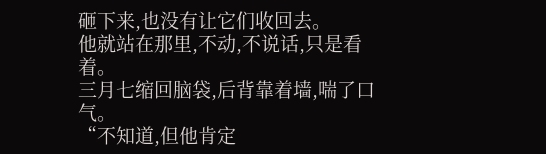砸下来,也没有让它们收回去。
他就站在那里,不动,不说话,只是看着。
三月七缩回脑袋,后背靠着墙,喘了口气。
“不知道,但他肯定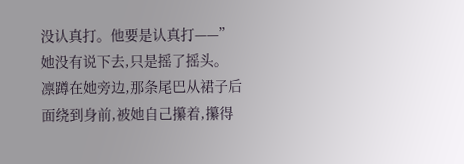没认真打。他要是认真打——”
她没有说下去,只是摇了摇头。
凛蹲在她旁边,那条尾巴从裙子后面绕到身前,被她自己攥着,攥得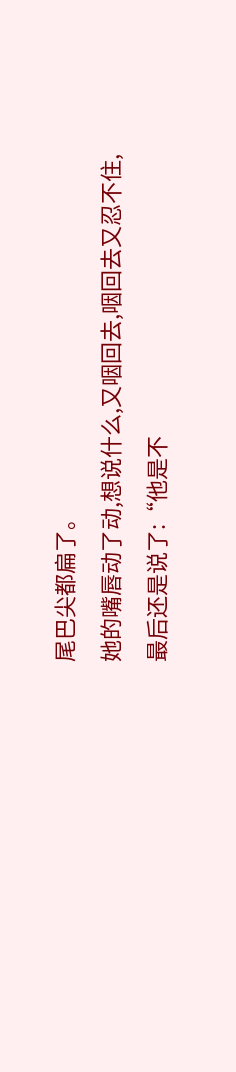尾巴尖都扁了。
她的嘴唇动了动,想说什么,又咽回去,咽回去又忍不住,最后还是说了:“他是不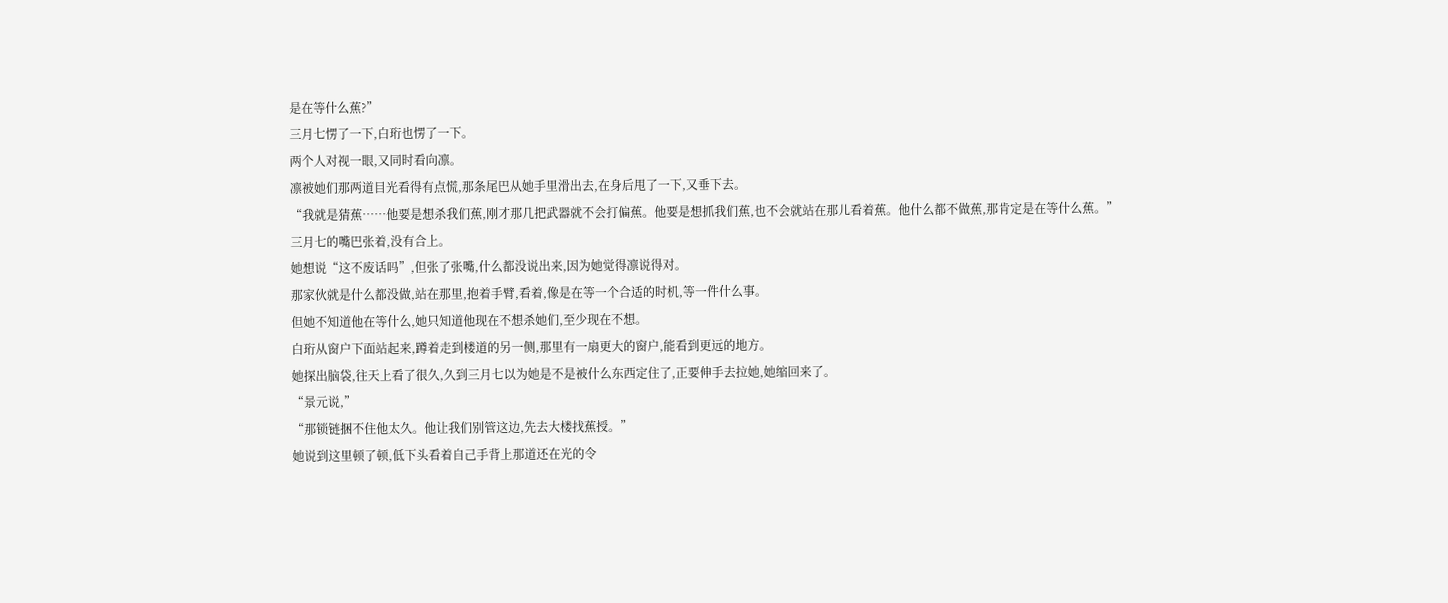是在等什么蕉?”
三月七愣了一下,白珩也愣了一下。
两个人对视一眼,又同时看向凛。
凛被她们那两道目光看得有点慌,那条尾巴从她手里滑出去,在身后甩了一下,又垂下去。
“我就是猜蕉……他要是想杀我们蕉,刚才那几把武器就不会打偏蕉。他要是想抓我们蕉,也不会就站在那儿看着蕉。他什么都不做蕉,那肯定是在等什么蕉。”
三月七的嘴巴张着,没有合上。
她想说“这不废话吗”,但张了张嘴,什么都没说出来,因为她觉得凛说得对。
那家伙就是什么都没做,站在那里,抱着手臂,看着,像是在等一个合适的时机,等一件什么事。
但她不知道他在等什么,她只知道他现在不想杀她们,至少现在不想。
白珩从窗户下面站起来,蹲着走到楼道的另一侧,那里有一扇更大的窗户,能看到更远的地方。
她探出脑袋,往天上看了很久,久到三月七以为她是不是被什么东西定住了,正要伸手去拉她,她缩回来了。
“景元说,”
“那锁链捆不住他太久。他让我们别管这边,先去大楼找蕉授。”
她说到这里顿了顿,低下头看着自己手背上那道还在光的令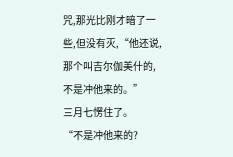咒,那光比刚才暗了一些,但没有灭,“他还说,那个叫吉尔伽美什的,不是冲他来的。”
三月七愣住了。
“不是冲他来的?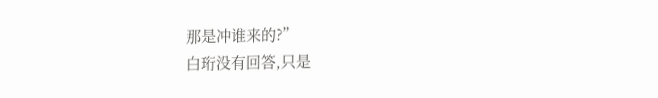那是冲谁来的?”
白珩没有回答,只是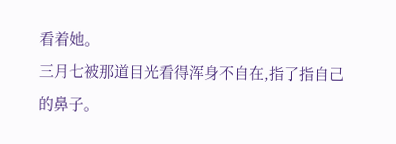看着她。
三月七被那道目光看得浑身不自在,指了指自己的鼻子。